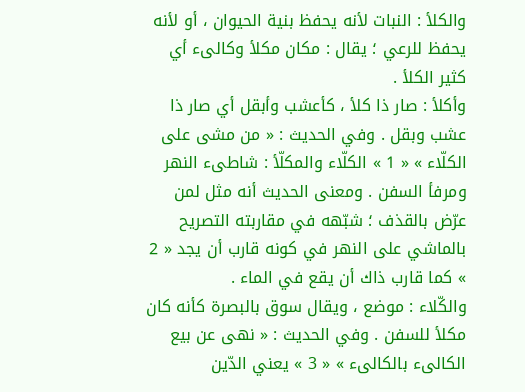والكلأ : النبات لأنه يحفظ بنية الحيوان ، أو لأنه يحفظ للرعي ؛ يقال : مكان مكلأ وكالىء أي كثير الكلأ .
وأكلأ : صار ذا كلأ ، كأعشب وأبقل أي صار ذا عشب وبقل . وفي الحديث : « من مشى على الكلّاء » « 1 » الكلّاء والمكلّأ : شاطىء النهر ومرفأ السفن . ومعنى الحديث أنه مثل لمن عرّض بالقذف ؛ شبّهه في مقاربته التصريح بالماشي على النهر في كونه قارب أن يجد « 2 » كما قارب ذاك أن يقع في الماء .
والكّلاء : موضع ، ويقال سوق بالبصرة كأنه كان مكلأ للسفن . وفي الحديث : « نهى عن بيع الكالىء بالكالىء » « 3 » يعني الدّين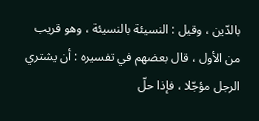بالدّين ، وقيل : النسيئة بالنسيئة ، وهو قريب من الأول ، قال بعضهم في تفسيره : أن يشتري الرجل مؤجّلا ، فإذا حلّ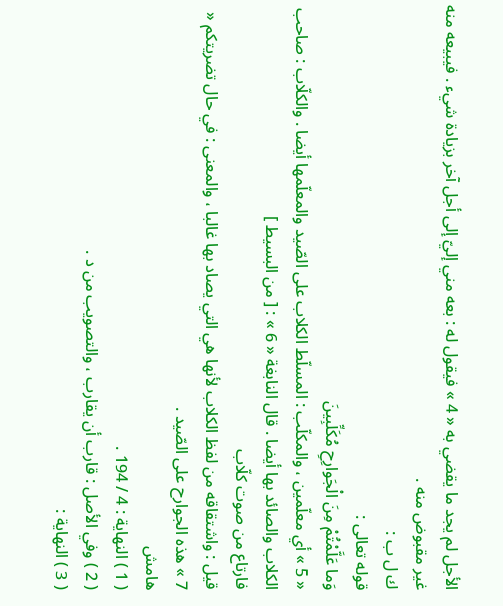الأجل لم يجد ما يقضي به « 4 » فيقول له : بعه مني إليّ إلى أجل آخر بزيادة شيء . فيبيعه منه غير مقبوض منه .
ك ل ب :
قوله تعالى :
وَما عَلَّمْتُمْ مِنَ الْجَوارِحِ مُكَلِّبِينَ
« 5 » أي معلّمين ، والمكلّب : المسلّط الكلاب على الصّيد والمعلّمها أيضا . والكلّاب : صاحب الكلاب والصائد بها أيضا . قال النابغة « 6 » : [ من البسيط ]
فارتاع من صوت كلّاب
قيل : واشتقاقه من لفظ الكلاب لأنها هي التي يصاد بها غالبا ، والمعنى : في حال تضريتكم « 7 » هذه الجوارح على الصّيد .
هامش
( 1 ) النهاية : 4 / 194 .
( 2 ) وفي الأصل : قارب أن يقارب ، والتصويب من د .
( 3 ) النهاية :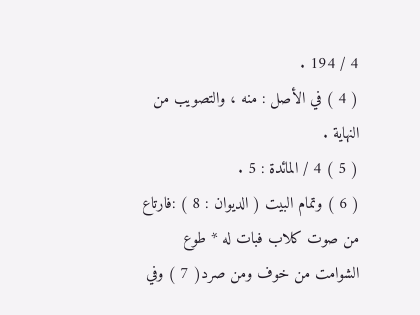4 / 194 .
( 4 ) في الأصل : منه ، والتصويب من النهاية .
( 5 ) 4 / المائدة : 5 .
( 6 ) وتمام البيت ( الديوان : 8 ) :فارتاع من صوت كلاب فبات له * طوع الشوامت من خوف ومن صرد( 7 ) وفي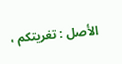الأصل : تغريتكم ،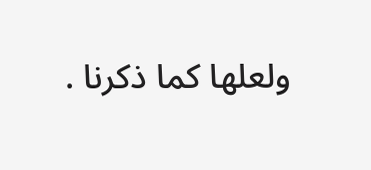ولعلها كما ذكرنا .